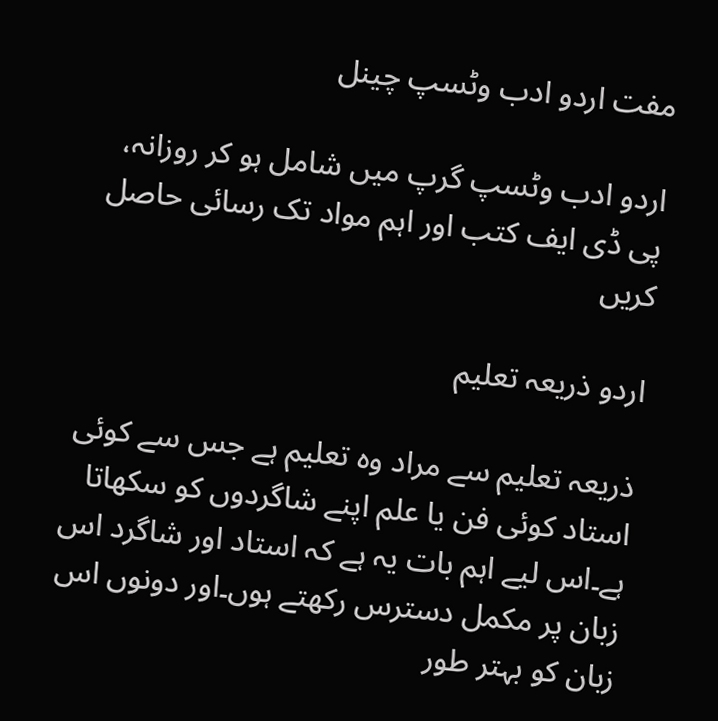مفت اردو ادب وٹسپ چینل

اردو ادب وٹسپ گرپ میں شامل ہو کر روزانہ، پی ڈی ایف کتب اور اہم مواد تک رسائی حاصل کریں

اردو ذریعہ تعلیم

ذریعہ تعلیم سے مراد وہ تعلیم ہے جس سے کوئی استاد کوئی فن یا علم اپنے شاگردوں کو سکھاتا ہے۔اس لیے اہم بات یہ ہے کہ استاد اور شاگرد اس زبان پر مکمل دسترس رکھتے ہوں۔اور دونوں اس زبان کو بہتر طور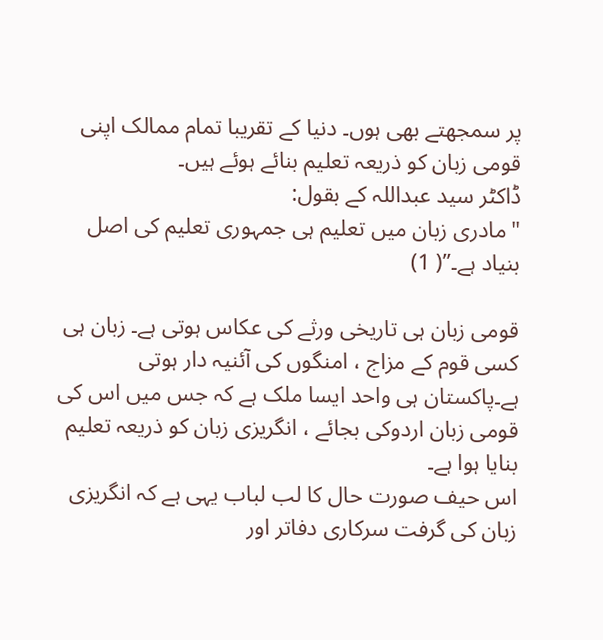پر سمجھتے بھی ہوں۔ دنیا کے تقریبا تمام ممالک اپنی قومی زبان کو ذریعہ تعلیم بنائے ہوئے ہیں۔
ڈاکٹر سید عبداللہ کے بقول:
"مادری زبان میں تعلیم ہی جمہوری تعلیم کی اصل بنیاد ہے۔”( 1)

قومی زبان ہی تاریخی ورثے کی عکاس ہوتی ہے۔ زبان ہی کسی قوم کے مزاج ، امنگوں کی آئنیہ دار ہوتی ہے۔پاکستان ہی واحد ایسا ملک ہے کہ جس میں اس کی قومی زبان اردوکی بجائے ، انگریزی زبان کو ذریعہ تعلیم بنایا ہوا ہے۔
اس حیف صورت حال کا لب لباب یہی ہے کہ انگریزی زبان کی گرفت سرکاری دفاتر اور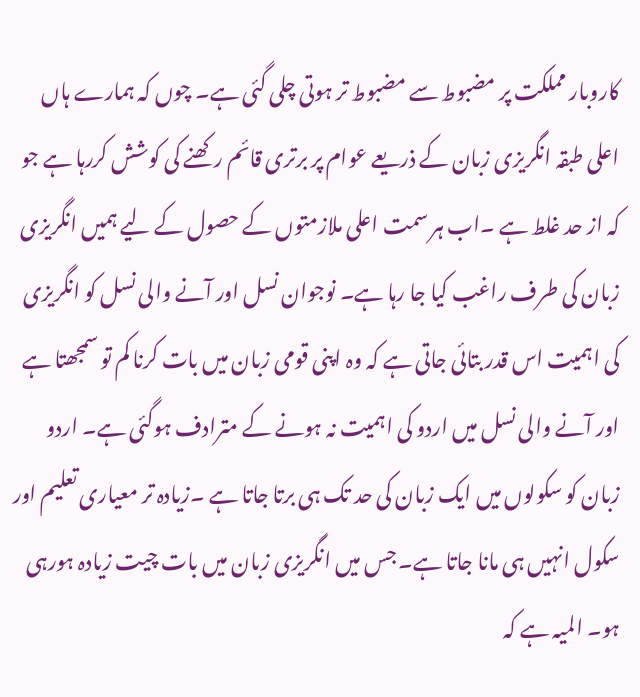کاروبار مملکت پر مضبوط سے مضبوط تر ہوتی چلی گئی ہے۔ چوں کہ ہمارے ہاں اعلی طبقہ انگریزی زبان کے ذریعے عوام پر برتری قائم رکھنے کی کوشش کررہا ہے جو کہ از حد غلط ہے ۔اب ہر سمت اعلی ملازمتوں کے حصول کے لیے ہمیں انگریزی زبان کی طرف راغب کیا جا رہا ہے۔ نوجوان نسل اور آنے والی نسل کو انگریزی کی اہمیت اس قدر بتائی جاتی ہے کہ وہ اپنی قومی زبان میں بات کرنا کم تو سمجھتا ہے اور آنے والی نسل میں اردو کی اہمیت نہ ہونے کے مترادف ہوگئی ہے۔ اردو زبان کو سکولوں میں ایک زبان کی حد تک ہی برتا جاتا ہے ۔زیادہ تر معیاری تعلیم اور سکول انہیں ہی مانا جاتا ہے۔ جس میں انگریزی زبان میں بات چیت زیادہ ہورہی ہو۔ المیہ ہے کہ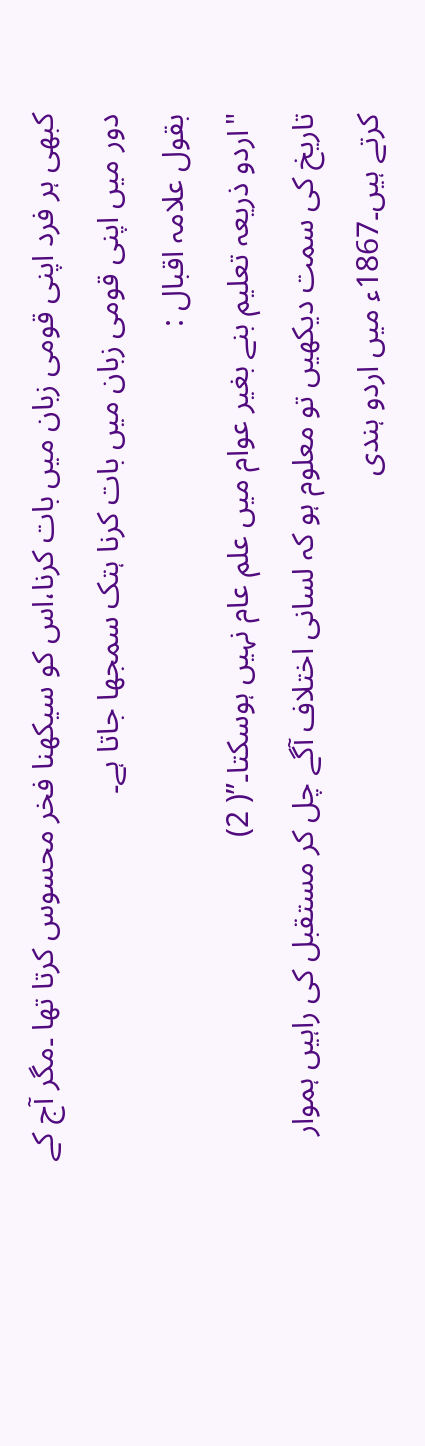کبھی ہر فرد اپنی قومی زبان میں بات کرنا،اس کو سیکھنا فخر محسوس کرتا تھا ۔مگر آج کے دور میں اپنی قومی زبان میں بات کرنا ہتک سمجھا جاتا ہے۔
بقول علامہ اقبال :
"اردو ذریعہ تعلیم بنے بغیر عوام میں علم عام نہیں ہوسکتا۔”( 2)
تاریخ کی سمت دیکھیں تو معلوم ہو کہ لسانی اختلاف آگے چل کر مستقبل کی راہیں ہموار کرتے ہیں۔1867ء میں اردو ہندی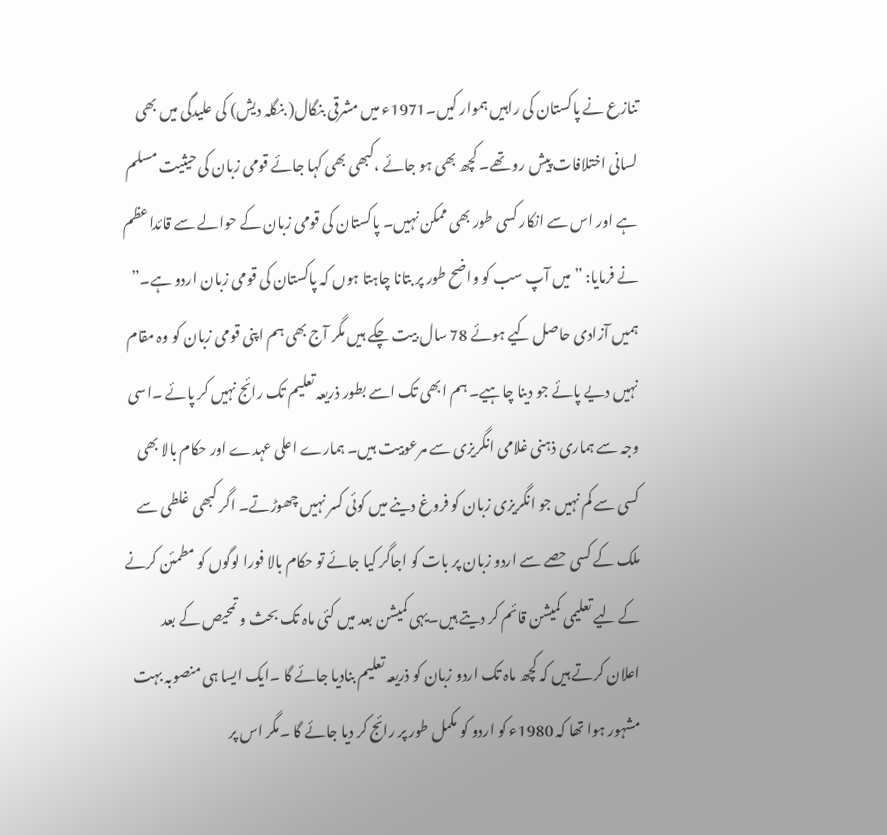تنازع نے پاکستان کی راہیں ہموار کیں۔1971ء میں مشرقی بنگال( بنگلہ دیش) کی علیدگی میں بھی لسانی اختلافات پیش رو تھے۔ کچھ بھی ہو جائے ،کبھی بھی کہا جائے قومی زبان کی حیثیت مسلم ہے اور اس سے انکار کسی طور بھی ممکن نہیں۔ پاکستان کی قومی زبان کے حوالے سے قائداعظم نے فرمایا: ” میں آپ سب کو واضح طور پر بتانا چاہتا ہوں کہ پاکستان کی قومی زبان اردو ہے۔”
ہمیں آزادی حاصل کیے ہوئے 78 سال بیت چکے ہیں مگر آج بھی ہم اپنی قومی زبان کو وہ مقام نہیں دیے پائے جو دینا چاہیے۔ ہم ابھی تک اسے بطور ذریعہ تعلیم تک رائج نہیں کر پائے ۔اسی وجہ سے ہماری ذہنی غلامی انگریزی سے مرعوبیت ہیں۔ ہمارے اعلی عہدے اور حکام بالا بھی کسی سے کم نہیں جو انگریزی زبان کو فروغ دینے میں کوئی کسر نہیں چھوڑتے۔ اگر کبھی غلطی سے ملک کے کسی حصے سے اردو زبان پر بات کو اجاگر کیا جائے تو حکام بالا فورا لوگوں کو مطمئن کرنے کے لیے تعلیمی کمیشن قائم کر دیتے ہیں۔یہی کمیشن بعد میں کئی ماہ تک بحث و تمحیص کے بعد اعلان کرتے ہیں کہ کچھ ماہ تک اردو زبان کو ذریعہ تعلیم بنادیا جائے گا ۔ایک ایسا ہی منصوبہ بہت مشہور ہوا تھا کہ 1980ء کو اردو کو مکمل طور پر رائج کر دیا جائے گا ۔مگر اس پر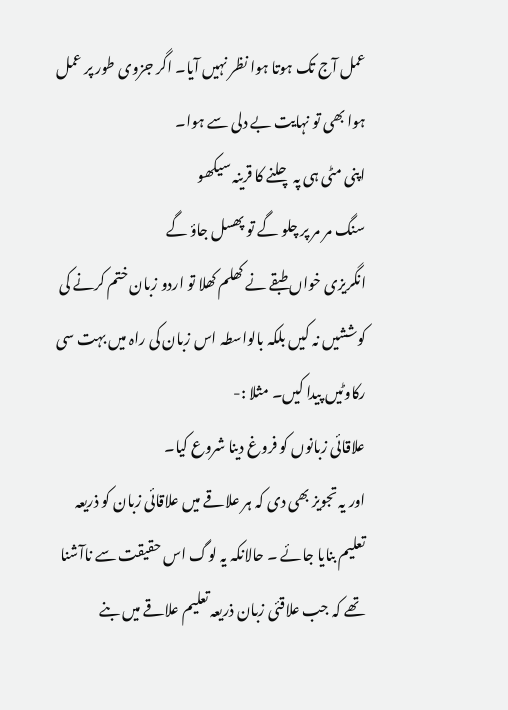عمل آج تک ہوتا ہوا نظر نہیں آیا۔ اگر جزوی طور پر عمل ہوا بھی تو نہایت بے دلی سے ہوا۔
اپنی مٹی ہی پہ چلنے کا قرینہ سیکھو
سنگ مر مر پر چلو گے تو پھسل جاؤ گے
انگریزی خواں طبقے نے کھلم کھلا تو اردو زبان ختم کرنے کی کوششیں نہ کیں بلکہ بالواسطہ اس زبان کی راہ میں بہت سی رکاوٹیں پیدا کیں۔ مثلا :-
علاقائی زبانوں کو فروغ دینا شروع کیا۔
اور یہ تجویز بھی دی کہ ہر علاقے میں علاقائی زبان کو ذریعہ تعلیم بنایا جائے ۔ حالانکہ یہ لوگ اس حقیقت سے ناآشنا تھے کہ جب علاقئی زبان ذریعہ تعلیم علاقے میں بنے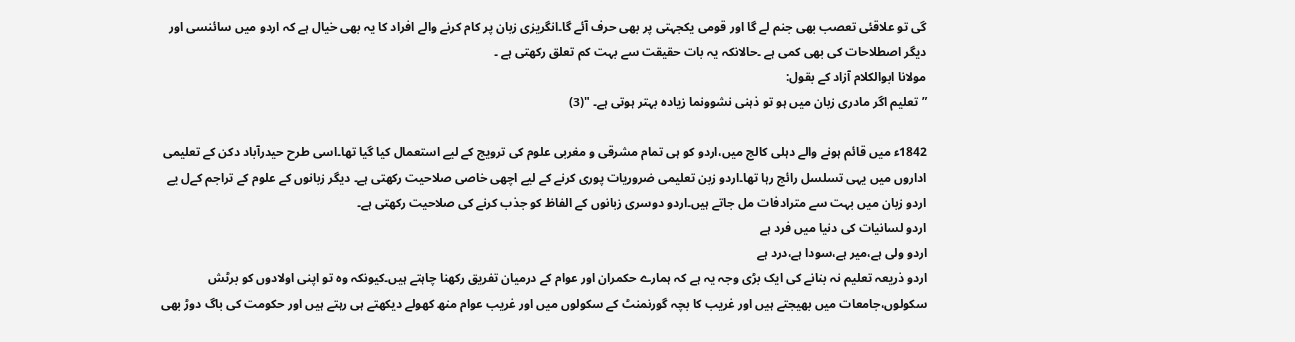گی تو علاقئی تعصب بھی جنم لے گا اور قومی یکجہتی پر بھی حرف آئے گا۔انگریزی زبان پر کام کرنے والے افراد کا یہ بھی خیال ہے کہ اردو میں سائنسی اور دیگر اصطلاحات کی بھی کمی ہے ۔حالانکہ یہ بات حقیقت سے بہت کم تعلق رکھتی ہے ۔
مولانا ابوالکلام آزاد کے بقول:
” تعلیم اگر مادری زبان میں ہو تو ذہنی نشوونما زیادہ بہتر ہوتی ہے۔ "(3)

1842ء میں قائم ہونے والے دہلی کالج میں،اردو کو ہی تمام مشرقی و مغربی علوم کی ترویج کے لیے استعمال کیا گیا تھا۔اسی طرح حیدرآباد دکن کے تعلیمی اداروں میں یہی تسلسل رائج رہا تھا۔اردو زبن تعلیمی ضروریات پوری کرنے کے لیے اچھی خاصی صلاحیت رکھتی ہے۔ دیگر زبانوں کے علوم کے تراجم کےل یے اردو زبان میں بہت سے مترادفات مل جاتے ہیں۔اردو دوسری زبانوں کے الفاظ کو جذب کرنے کی صلاحیت رکھتی ہے۔
اردو لسانیات کی دنیا میں فرد ہے
اردو ولی ہے،میر ہے،سودا ہے،درد ہے
اردو ذریعہ تعلیم نہ بنانے کی ایک بڑی وجہ یہ ہے کہ ہمارے حکمران اور عوام کے درمیان تفریق رکھنا چاہتے ہیں۔کیونکہ وہ تو اپنی اولادوں کو برٹش سکولوں،جامعات میں بھیجتے ہیں اور غریب کا بچہ گورنمنٹ کے سکولوں میں اور غریب عوام منھ کھولے دیکھتے ہی رہتے ہیں اور حکومت کی باگ دوڑ بھی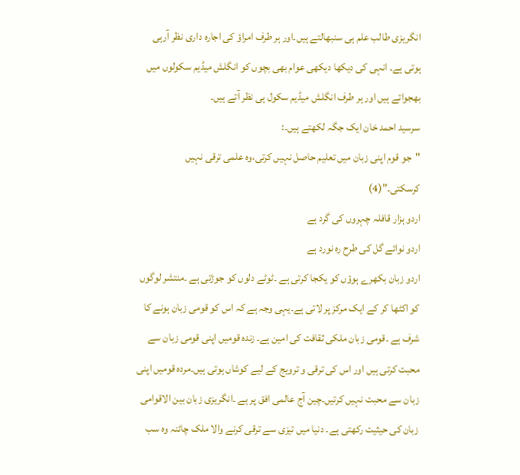انگریزی طالب علم ہی سنبھالتے ہیں۔اور ہر طرف امراؤ کی اجارہ داری نظر آرہی ہوتی ہے۔ انہی کی دیکھا دیکھی عوام بھی بچوں کو انگلش میڈیم سکولوں میں بھجواتے ہیں اور ہر طرف انگلش میڈیم سکول ہی نظر آتے ہیں۔
سرسید احمد خان ایک جگہ لکھتے ہیں۔:
"جو قوم اپنی زبان میں تعلیم حاصل نہیں کرتی،وہ علمی ترقی نہیں کرسکتی۔”(4)
اردو ہزار قافلہ چہروں کی گرد ہے
اردو نوائے گل کی طرح رہ نورد ہے
اردو زبان بکھرے ہوؤں کو یکجا کرتی ہے ۔ٹوٹے دلوں کو جوڑتی ہے ۔منتشر لوگوں کو اکٹھا کر کے ایک مرکز پر لاتی ہے۔یہی وجہ ہے کہ اس کو قومی زبان ہونے کا شرف ہے ۔قومی زبان ملکی ثقافت کی امین ہے۔ زندہ قومیں اپنی قومی زبان سے محبت کرتی ہیں اور اس کی ترقی و ترویج کے لیے کوشاں ہوتی ہیں۔مردہ قومیں اپنی زبان سے محبت نہیں کرتیں۔چین آج عالمی افق پر ہے ۔انگریزی زبان بین الاقوامی زبان کی حیثیت رکھتی ہے۔ دنیا میں تیزی سے ترقی کرنے والا ملک چائنہ وہ سب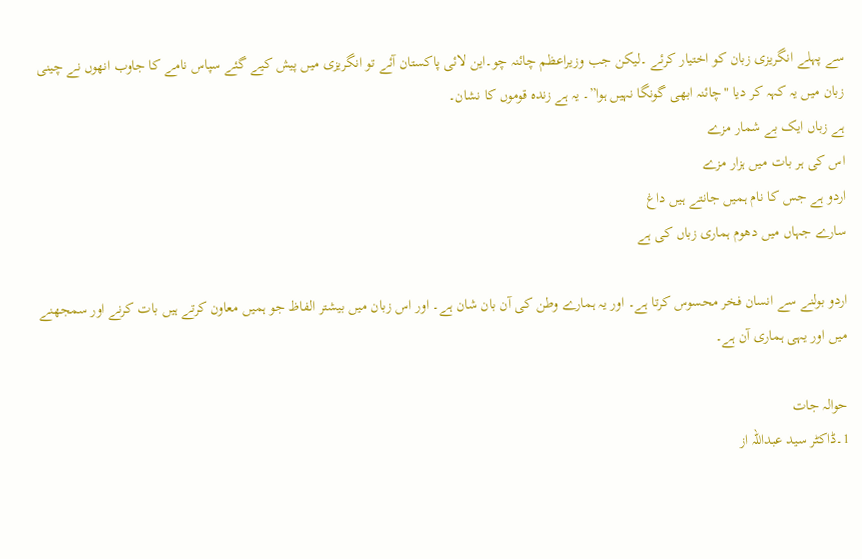سے پہلے انگریزی زبان کو اختیار کرئے ۔لیکن جب وزیراعظم چائنہ چو۔این لائی پاکستان آئے تو انگریزی میں پیش کیے گئے سپاس نامے کا جاوب انھوں نے چینی زبان میں یہ کہہ کر دیا "چائنہ ابھی گونگا نہیں ہوا”۔ یہ ہے زندہ قوموں کا نشان۔
ہے زباں ایک بے شمار مزے
اس کی ہر بات میں ہزار مزے
اردو ہے جس کا نام ہمیں جانتے ہیں داغ
سارے جہاں میں دھوم ہماری زباں کی ہے

اردو بولنے سے انسان فخر محسوس کرتا ہے۔ اور یہ ہمارے وطن کی آن بان شان ہے۔ اور اس زبان میں بیشتر الفاظ جو ہمیں معاون کرتے ہیں بات کرنے اور سمجھنے میں اور یہی ہماری آن ہے۔

حوالہ جات
1۔ڈاکٹر سید عبداللہ از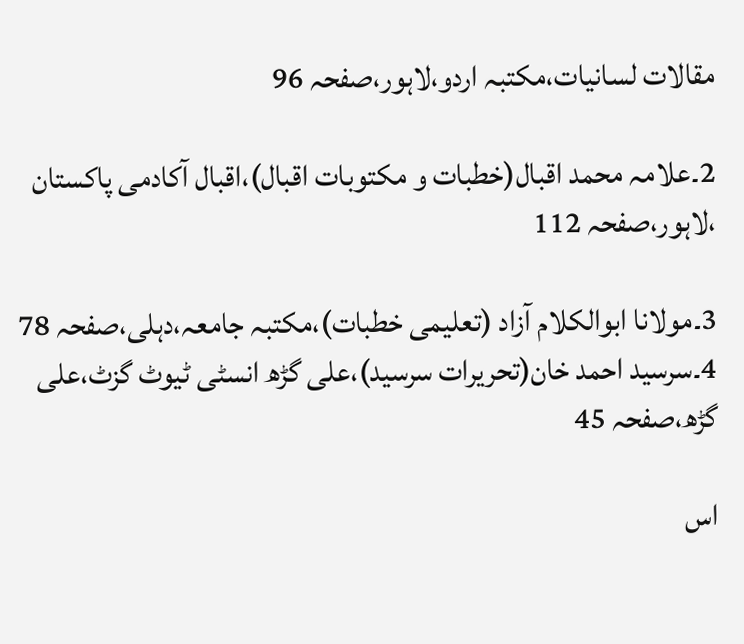مقالات لسانیات،مکتبہ اردو،لاہور،صفحہ 96

2۔علامہ محمد اقبال(خطبات و مکتوبات اقبال)،اقبال آکادمی پاکستان ،لاہور،صفحہ 112

3۔مولانا ابوالکلام آزاد (تعلیمی خطبات)،مکتبہ جامعہ،دہلی،صفحہ 78
4۔سرسید احمد خان(تحریرات سرسید)،علی گڑھ انسٹی ٹیوٹ گزٹ،علی گڑھ،صفحہ 45

اس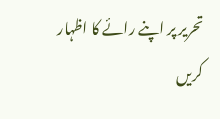تحریر پر اپنے رائے کا اظہار کریں